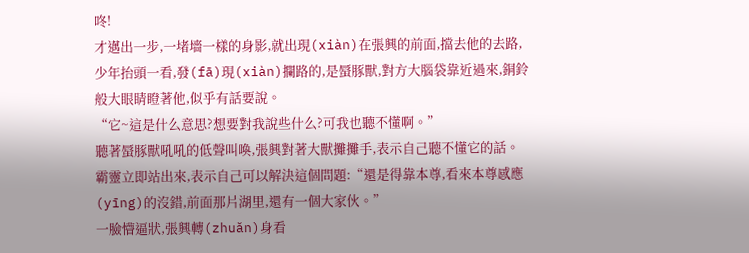咚!
才邁出一步,一堵墻一樣的身影,就出現(xiàn)在張興的前面,擋去他的去路,少年抬頭一看,發(fā)現(xiàn)攔路的,是蜃豚獸,對方大腦袋靠近過來,銅鈴般大眼睛瞪著他,似乎有話要說。
“它~這是什么意思?想要對我說些什么?可我也聽不懂啊。”
聽著蜃豚獸吼吼的低聲叫喚,張興對著大獸攤攤手,表示自己聽不懂它的話。
霸靈立即站出來,表示自己可以解決這個問題:“還是得靠本尊,看來本尊感應(yīng)的沒錯,前面那片湖里,還有一個大家伙。”
一臉懵逼狀,張興轉(zhuǎn)身看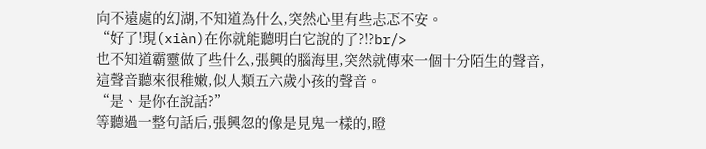向不遠處的幻湖,不知道為什么,突然心里有些忐忑不安。
“好了!現(xiàn)在你就能聽明白它說的了?!?br/>
也不知道霸靈做了些什么,張興的腦海里,突然就傳來一個十分陌生的聲音,這聲音聽來很稚嫩,似人類五六歲小孩的聲音。
“是、是你在說話?”
等聽過一整句話后,張興忽的像是見鬼一樣的,瞪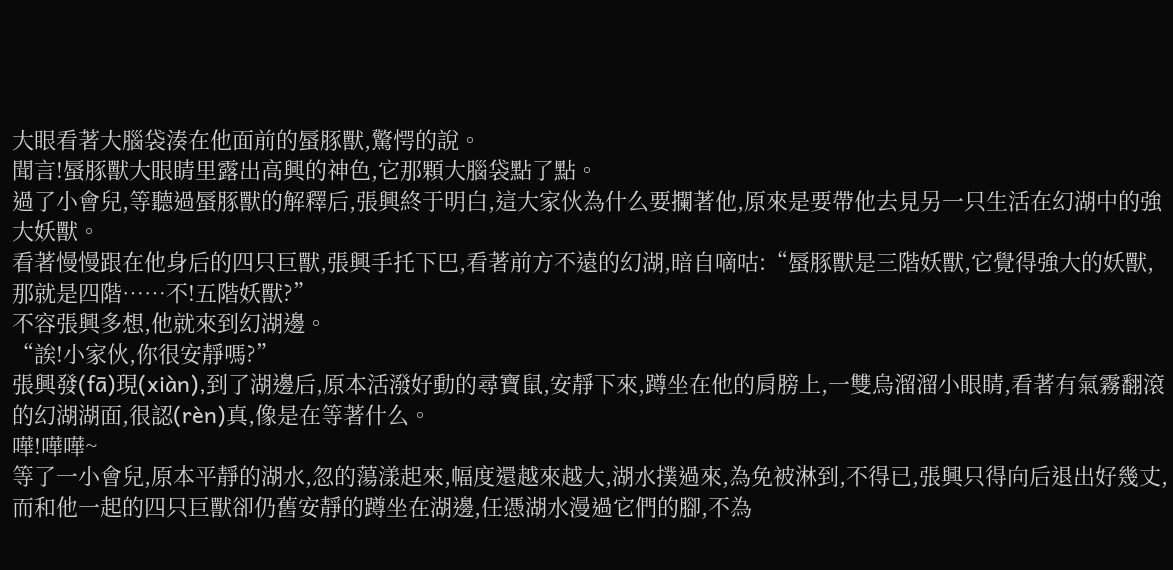大眼看著大腦袋湊在他面前的蜃豚獸,驚愕的說。
聞言!蜃豚獸大眼睛里露出高興的神色,它那顆大腦袋點了點。
過了小會兒,等聽過蜃豚獸的解釋后,張興終于明白,這大家伙為什么要攔著他,原來是要帶他去見另一只生活在幻湖中的強大妖獸。
看著慢慢跟在他身后的四只巨獸,張興手托下巴,看著前方不遠的幻湖,暗自嘀咕:“蜃豚獸是三階妖獸,它覺得強大的妖獸,那就是四階……不!五階妖獸?”
不容張興多想,他就來到幻湖邊。
“誒!小家伙,你很安靜嗎?”
張興發(fā)現(xiàn),到了湖邊后,原本活潑好動的尋寶鼠,安靜下來,蹲坐在他的肩膀上,一雙烏溜溜小眼睛,看著有氣霧翻滾的幻湖湖面,很認(rèn)真,像是在等著什么。
嘩!嘩嘩~
等了一小會兒,原本平靜的湖水,忽的蕩漾起來,幅度還越來越大,湖水撲過來,為免被淋到,不得已,張興只得向后退出好幾丈,而和他一起的四只巨獸卻仍舊安靜的蹲坐在湖邊,任憑湖水漫過它們的腳,不為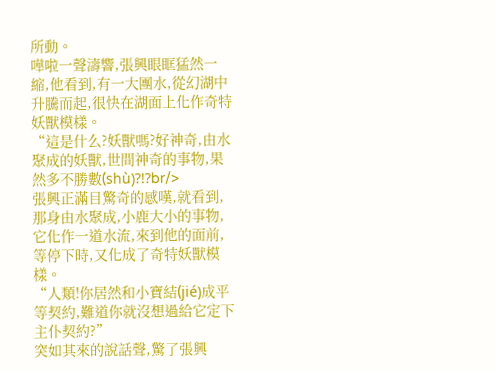所動。
嘩啦一聲濤響,張興眼眶猛然一縮,他看到,有一大團水,從幻湖中升騰而起,很快在湖面上化作奇特妖獸模樣。
“這是什么?妖獸嗎?好神奇,由水聚成的妖獸,世間神奇的事物,果然多不勝數(shù)?!?br/>
張興正滿目驚奇的感嘆,就看到,那身由水聚成,小鹿大小的事物,它化作一道水流,來到他的面前,等停下時,又化成了奇特妖獸模樣。
“人類!你居然和小寶結(jié)成平等契約,難道你就沒想過給它定下主仆契約?”
突如其來的說話聲,驚了張興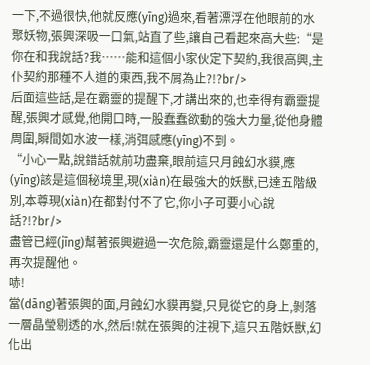一下,不過很快,他就反應(yīng)過來,看著漂浮在他眼前的水聚妖物,張興深吸一口氣,站直了些,讓自己看起來高大些:“是你在和我說話?我……能和這個小家伙定下契約,我很高興,主仆契約那種不人道的東西,我不屑為止?!?br/>
后面這些話,是在霸靈的提醒下,才講出來的,也幸得有霸靈提醒,張興才感覺,他開口時,一股蠢蠢欲動的強大力量,從他身體周圍,瞬間如水波一樣,消弭感應(yīng)不到。
“小心一點,說錯話就前功盡棄,眼前這只月蝕幻水貘,應(yīng)該是這個秘境里,現(xiàn)在最強大的妖獸,已達五階級別,本尊現(xiàn)在都對付不了它,你小子可要小心說話?!?br/>
盡管已經(jīng)幫著張興避過一次危險,霸靈還是什么鄭重的,再次提醒他。
哧!
當(dāng)著張興的面,月蝕幻水貘再變,只見從它的身上,剝落一層晶瑩剔透的水,然后!就在張興的注視下,這只五階妖獸,幻化出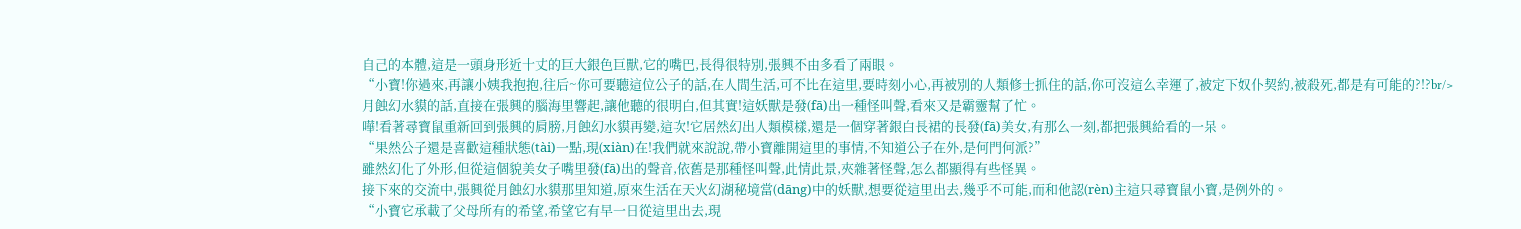自己的本體,這是一頭身形近十丈的巨大銀色巨獸,它的嘴巴,長得很特別,張興不由多看了兩眼。
“小寶!你過來,再讓小姨我抱抱,往后~你可要聽這位公子的話,在人間生活,可不比在這里,要時刻小心,再被別的人類修士抓住的話,你可沒這么幸運了,被定下奴仆契約,被殺死,都是有可能的?!?br/>
月蝕幻水貘的話,直接在張興的腦海里響起,讓他聽的很明白,但其實!這妖獸是發(fā)出一種怪叫聲,看來又是霸靈幫了忙。
嘩!看著尋寶鼠重新回到張興的肩膀,月蝕幻水貘再變,這次!它居然幻出人類模樣,還是一個穿著銀白長裙的長發(fā)美女,有那么一刻,都把張興給看的一呆。
“果然公子還是喜歡這種狀態(tài)一點,現(xiàn)在!我們就來說說,帶小寶離開這里的事情,不知道公子在外,是何門何派?”
雖然幻化了外形,但從這個貌美女子嘴里發(fā)出的聲音,依舊是那種怪叫聲,此情此景,夾雜著怪聲,怎么都顯得有些怪異。
接下來的交流中,張興從月蝕幻水貘那里知道,原來生活在天火幻湖秘境當(dāng)中的妖獸,想要從這里出去,幾乎不可能,而和他認(rèn)主這只尋寶鼠小寶,是例外的。
“小寶它承載了父母所有的希望,希望它有早一日從這里出去,現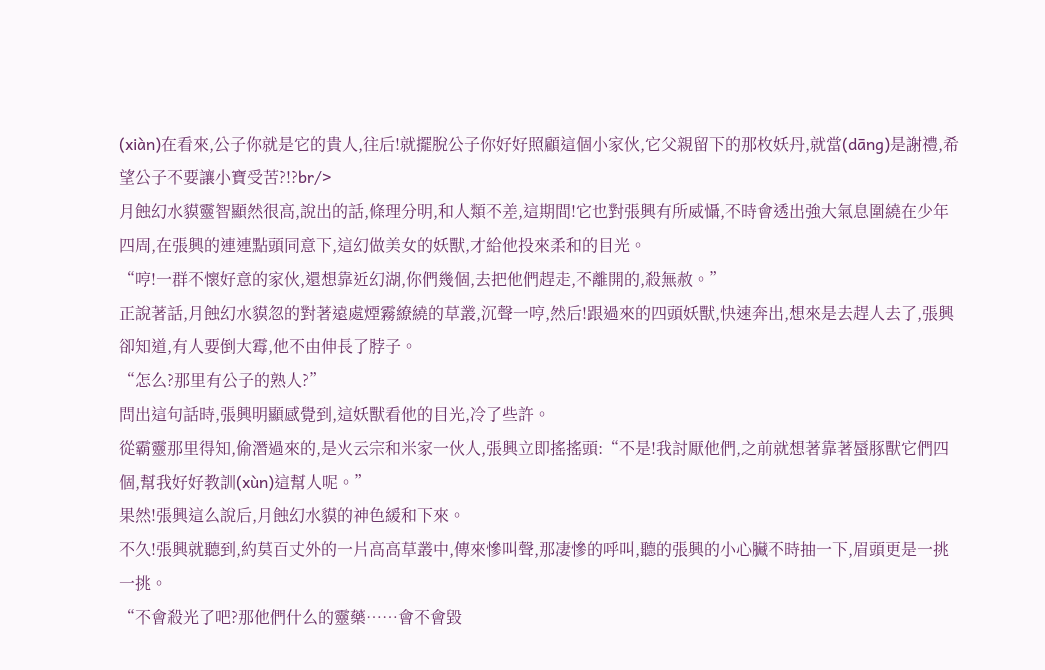(xiàn)在看來,公子你就是它的貴人,往后!就擺脫公子你好好照顧這個小家伙,它父親留下的那枚妖丹,就當(dāng)是謝禮,希望公子不要讓小寶受苦?!?br/>
月蝕幻水貘靈智顯然很高,說出的話,條理分明,和人類不差,這期間!它也對張興有所威懾,不時會透出強大氣息圍繞在少年四周,在張興的連連點頭同意下,這幻做美女的妖獸,才給他投來柔和的目光。
“哼!一群不懷好意的家伙,還想靠近幻湖,你們幾個,去把他們趕走,不離開的,殺無赦。”
正說著話,月蝕幻水貘忽的對著遠處煙霧繚繞的草叢,沉聲一哼,然后!跟過來的四頭妖獸,快速奔出,想來是去趕人去了,張興卻知道,有人要倒大霉,他不由伸長了脖子。
“怎么?那里有公子的熟人?”
問出這句話時,張興明顯感覺到,這妖獸看他的目光,冷了些許。
從霸靈那里得知,偷潛過來的,是火云宗和米家一伙人,張興立即搖搖頭:“不是!我討厭他們,之前就想著靠著蜃豚獸它們四個,幫我好好教訓(xùn)這幫人呢。”
果然!張興這么說后,月蝕幻水貘的神色緩和下來。
不久!張興就聽到,約莫百丈外的一片高高草叢中,傳來慘叫聲,那凄慘的呼叫,聽的張興的小心臟不時抽一下,眉頭更是一挑一挑。
“不會殺光了吧?那他們什么的靈藥……會不會毀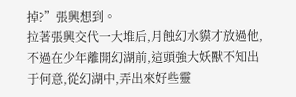掉?”張興想到。
拉著張興交代一大堆后,月蝕幻水貘才放過他,不過在少年離開幻湖前,這頭強大妖獸不知出于何意,從幻湖中,弄出來好些靈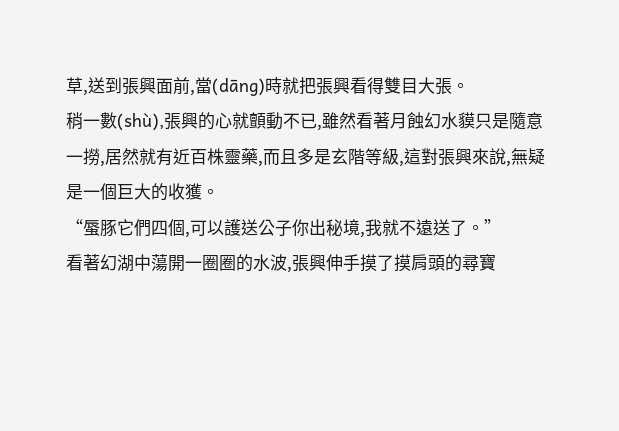草,送到張興面前,當(dāng)時就把張興看得雙目大張。
稍一數(shù),張興的心就顫動不已,雖然看著月蝕幻水貘只是隨意一撈,居然就有近百株靈藥,而且多是玄階等級,這對張興來說,無疑是一個巨大的收獲。
“蜃豚它們四個,可以護送公子你出秘境,我就不遠送了。”
看著幻湖中蕩開一圈圈的水波,張興伸手摸了摸肩頭的尋寶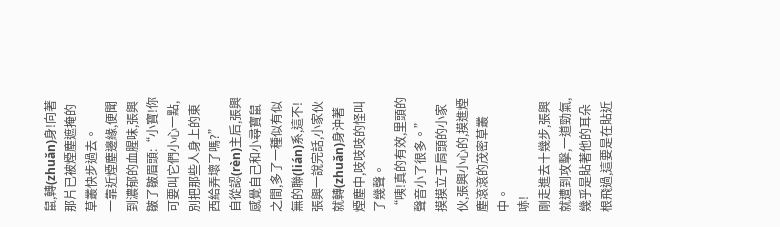鼠,轉(zhuǎn)身!向著那片已被煙塵遮掩的草叢快步過去。
一靠近煙塵邊緣,便聞到濃郁的血腥味,張興皺了皺眉頭:“小寶!你可要叫它們小心一點,別把那些人身上的東西給弄壞了嗎?”
自從認(rèn)主后,張興感覺自己和小尋寶鼠之間,多了一種似有似無的聯(lián)系,這不!張興一說完話,小家伙就轉(zhuǎn)身沖著煙塵中,吱吱吱的怪叫了幾聲。
“咦!真的有效,里頭的聲音小了很多。”
摸摸立于肩頭的小家伙,張興小心的,摸進煙塵滾滾的茂密草叢中。
哧!
剛走進去十幾步,張興就遭到攻擊,一道勁氣,幾乎是貼著他的耳朵根飛過,這要是在貼近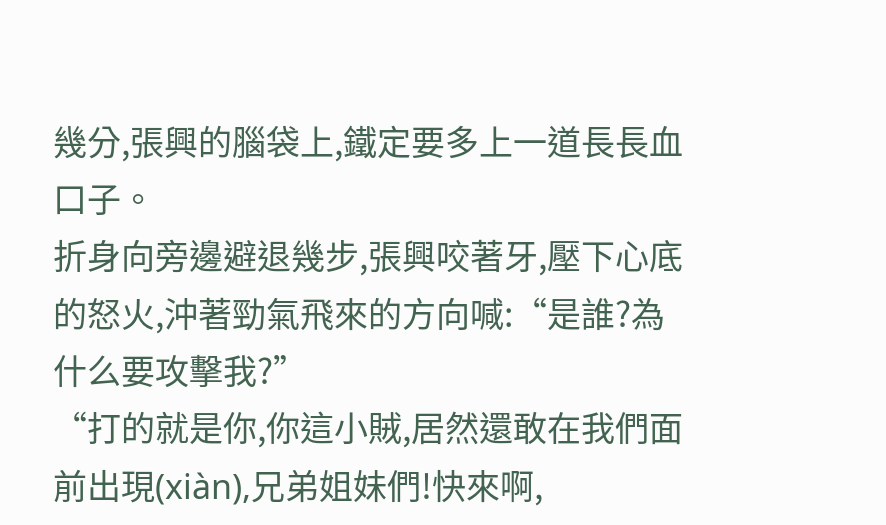幾分,張興的腦袋上,鐵定要多上一道長長血口子。
折身向旁邊避退幾步,張興咬著牙,壓下心底的怒火,沖著勁氣飛來的方向喊:“是誰?為什么要攻擊我?”
“打的就是你,你這小賊,居然還敢在我們面前出現(xiàn),兄弟姐妹們!快來啊,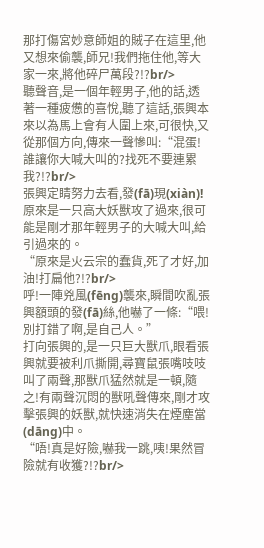那打傷宮妙意師姐的賊子在這里,他又想來偷襲,師兄!我們拖住他,等大家一來,將他碎尸萬段?!?br/>
聽聲音,是一個年輕男子,他的話,透著一種疲憊的喜悅,聽了這話,張興本來以為馬上會有人圍上來,可很快,又從那個方向,傳來一聲慘叫:“混蛋!誰讓你大喊大叫的?找死不要連累我?!?br/>
張興定睛努力去看,發(fā)現(xiàn)!原來是一只高大妖獸攻了過來,很可能是剛才那年輕男子的大喊大叫,給引過來的。
“原來是火云宗的蠢貨,死了才好,加油!打扁他?!?br/>
呼!一陣兇風(fēng)襲來,瞬間吹亂張興額頭的發(fā)絲,他嚇了一條:“喂!別打錯了啊,是自己人。”
打向張興的,是一只巨大獸爪,眼看張興就要被利爪撕開,尋寶鼠張嘴吱吱叫了兩聲,那獸爪猛然就是一頓,隨之!有兩聲沉悶的獸吼聲傳來,剛才攻擊張興的妖獸,就快速消失在煙塵當(dāng)中。
“唔!真是好險,嚇我一跳,咦!果然冒險就有收獲?!?br/>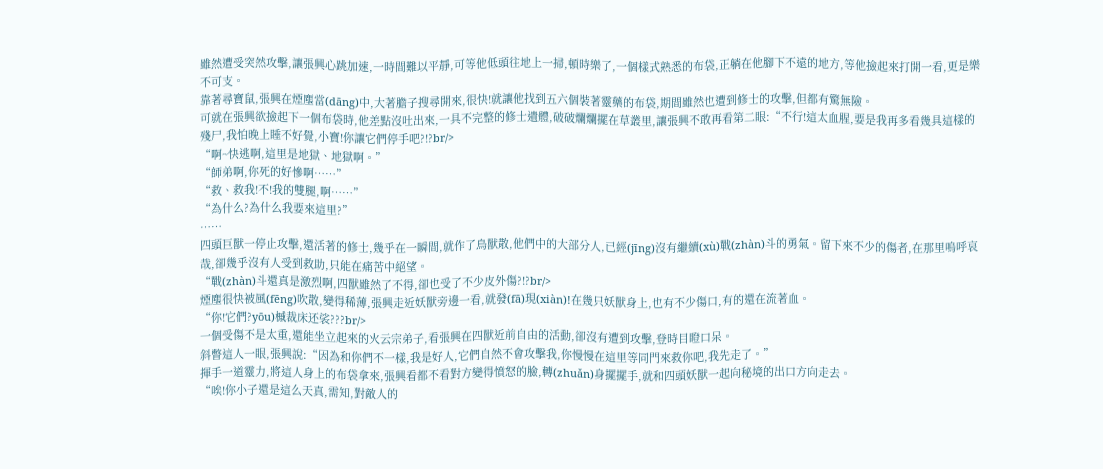雖然遭受突然攻擊,讓張興心跳加速,一時間難以平靜,可等他低頭往地上一掃,頓時樂了,一個樣式熟悉的布袋,正躺在他腳下不遠的地方,等他撿起來打開一看,更是樂不可支。
靠著尋寶鼠,張興在煙塵當(dāng)中,大著膽子搜尋開來,很快!就讓他找到五六個裝著靈藥的布袋,期間雖然也遭到修士的攻擊,但都有驚無險。
可就在張興欲撿起下一個布袋時,他差點沒吐出來,一具不完整的修士遺體,破破爛爛擺在草叢里,讓張興不敢再看第二眼:“不行!這太血腥,要是我再多看幾具這樣的殘尸,我怕晚上睡不好覺,小寶!你讓它們停手吧?!?br/>
“啊~快逃啊,這里是地獄、地獄啊。”
“師弟啊,你死的好慘啊……”
“救、救我!不!我的雙腿,啊……”
“為什么?為什么我要來這里?”
……
四頭巨獸一停止攻擊,還活著的修士,幾乎在一瞬間,就作了鳥獸散,他們中的大部分人,已經(jīng)沒有繼續(xù)戰(zhàn)斗的勇氣。留下來不少的傷者,在那里嗚呼哀哉,卻幾乎沒有人受到救助,只能在痛苦中絕望。
“戰(zhàn)斗還真是激烈啊,四獸雖然了不得,卻也受了不少皮外傷?!?br/>
煙塵很快被風(fēng)吹散,變得稀薄,張興走近妖獸旁邊一看,就發(fā)現(xiàn)!在幾只妖獸身上,也有不少傷口,有的還在流著血。
“你!它們?yōu)槭裁床还裟???br/>
一個受傷不是太重,還能坐立起來的火云宗弟子,看張興在四獸近前自由的活動,卻沒有遭到攻擊,登時目瞪口呆。
斜瞥這人一眼,張興說:“因為和你們不一樣,我是好人,它們自然不會攻擊我,你慢慢在這里等同門來救你吧,我先走了。”
揮手一道靈力,將這人身上的布袋拿來,張興看都不看對方變得憤怒的臉,轉(zhuǎn)身擺擺手,就和四頭妖獸一起向秘境的出口方向走去。
“唉!你小子還是這么天真,需知,對敵人的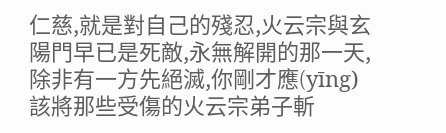仁慈,就是對自己的殘忍,火云宗與玄陽門早已是死敵,永無解開的那一天,除非有一方先絕滅,你剛才應(yīng)該將那些受傷的火云宗弟子斬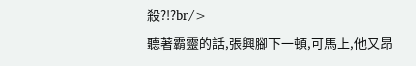殺?!?br/>
聽著霸靈的話,張興腳下一頓,可馬上,他又昂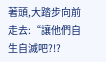著頭,大踏步向前走去:“讓他們自生自滅吧?!?